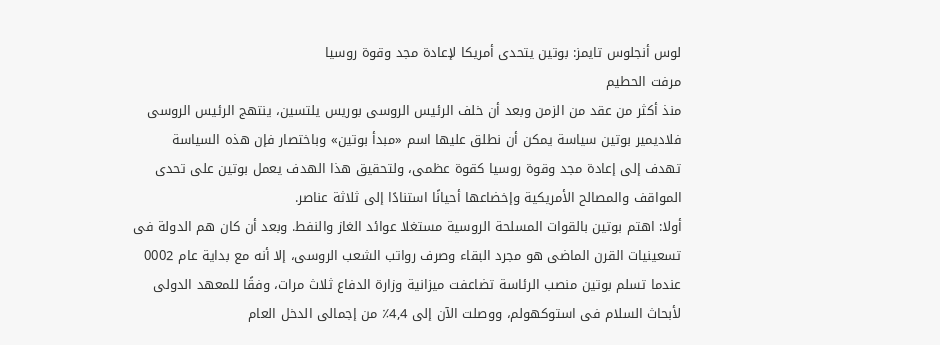لوس أنجلوس تايمز: بوتين يتحدى أمريكا لإعادة مجد وقوة روسيا
مرفت الحطيم
منذ أكثر من عقد من الزمن وبعد أن خلف الرئيس الروسى بوريس يلتسين، ينتهج الرئيس الروسى فلاديمير بوتين سياسة يمكن أن نطلق عليها اسم «مبدأ بوتين» وباختصار فإن هذه السياسة تهدف إلى إعادة مجد وقوة روسيا كقوة عظمى، ولتحقيق هذا الهدف يعمل بوتين على تحدى المواقف والمصالح الأمريكية وإخضاعها أحيانًا استنادًا إلى ثلاثة عناصر.
أولا: اهتم بوتين بالقوات المسلحة الروسية مستغلا عوائد الغاز والنفط. وبعد أن كان هم الدولة فى تسعينيات القرن الماضى هو مجرد البقاء وصرف رواتب الشعب الروسى، إلا أنه مع بداية عام 0002 عندما تسلم بوتين منصب الرئاسة تضاعفت ميزانية وزارة الدفاع ثلاث مرات، وفقًا للمعهد الدولى لأبحاث السلام فى استوكهولم، ووصلت الآن إلى 4,4٪ من إجمالى الدخل العام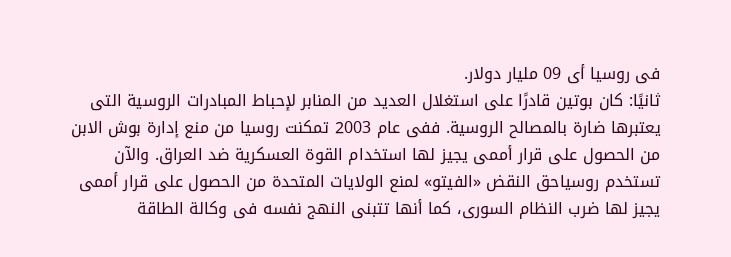فى روسيا أى 09 مليار دولار.
ثانيًا: كان بوتين قادرًا على استغلال العديد من المنابر لإحباط المبادرات الروسية التى يعتبرها ضارة بالمصالح الروسية. ففى عام 2003 تمكنت روسيا من منع إدارة بوش الابن من الحصول على قرار أممى يجيز لها استخدام القوة العسكرية ضد العراق. والآن تستخدم روسياحق النقض «الفيتو» لمنع الولايات المتحدة من الحصول على قرار أممى يجيز لها ضرب النظام السورى، كما أنها تتبنى النهج نفسه فى وكالة الطاقة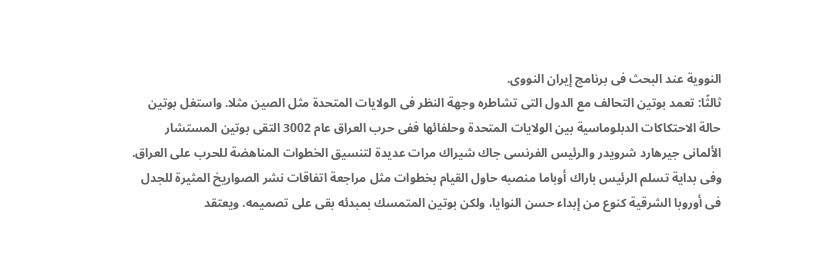النووية عند البحث فى برنامج إيران النووى.
ثالثًا: تعمد بوتين التحالف مع الدول التى تشاطره وجهة النظر فى الولايات المتحدة مثل الصين مثلا. واستغل بوتين حالة الاحتكاكات الدبلوماسية بين الولايات المتحدة وحلفائها ففى حرب العراق عام 3002 التقى بوتين المستشار الألمانى جيرهارد شرويدر والرئيس الفرنسى جاك شيراك مرات عديدة لتنسيق الخطوات المناهضة للحرب على العراق.
وفى بداية تسلم الرئيس باراك أوباما منصبه حاول القيام بخطوات مثل مراجعة اتفاقات نشر الصواريخ المثيرة للجدل فى أوروبا الشرقية كنوع من إبداء حسن النوايا، ولكن بوتين المتمسك بمبدئه بقى على تصميمه. ويعتقد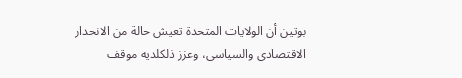بوتين أن الولايات المتحدة تعيش حالة من الانحدار الاقتصادى والسياسى، وعزز ذلكلديه موقف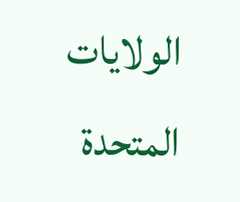الولايات المتحدة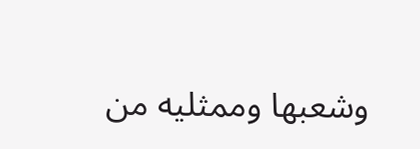وشعبها وممثليه من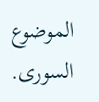الموضوع السورى.